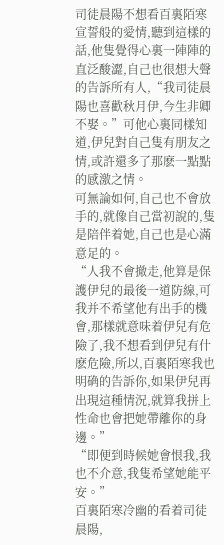司徒晨陽不想看百裏陌寒宣誓般的愛情,聽到這樣的話,他隻覺得心裏一陣陣的直泛酸澀,自己也很想大聲的告訴所有人,“我司徒晨陽也喜歡秋月伊,今生非卿不娶。”可他心裏同樣知道,伊兒對自己隻有朋友之情,或許還多了那麽一點點的感激之情。
可無論如何,自己也不會放手的,就像自己當初說的,隻是陪伴着她,自己也是心滿意足的。
“人我不會撤走,他算是保護伊兒的最後一道防線,可我并不希望他有出手的機會,那樣就意味着伊兒有危險了,我不想看到伊兒有什麽危險,所以,百裏陌寒我也明确的告訴你,如果伊兒再出現這種情況,就算我拼上性命也會把她帶離你的身邊。”
“即便到時候她會恨我,我也不介意,我隻希望她能平安。”
百裏陌寒冷幽的看着司徒晨陽,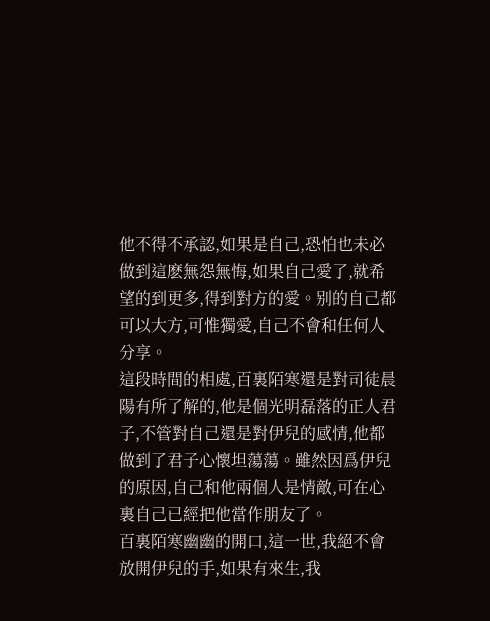他不得不承認,如果是自己,恐怕也未必做到這麽無怨無悔,如果自己愛了,就希望的到更多,得到對方的愛。别的自己都可以大方,可惟獨愛,自己不會和任何人分享。
這段時間的相處,百裏陌寒還是對司徒晨陽有所了解的,他是個光明磊落的正人君子,不管對自己還是對伊兒的感情,他都做到了君子心懷坦蕩蕩。雖然因爲伊兒的原因,自己和他兩個人是情敵,可在心裏自己已經把他當作朋友了。
百裏陌寒幽幽的開口,這一世,我絕不會放開伊兒的手,如果有來生,我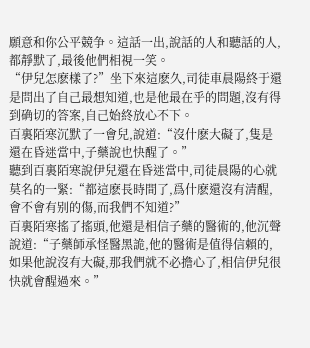願意和你公平競争。這話一出,說話的人和聽話的人,都靜默了,最後他們相視一笑。
“伊兒怎麽樣了?”坐下來這麽久,司徒車晨陽終于還是問出了自己最想知道,也是他最在乎的問題,沒有得到确切的答案,自己始終放心不下。
百裏陌寒沉默了一會兒,說道:“沒什麽大礙了,隻是還在昏迷當中,子藥說也快醒了。”
聽到百裏陌寒說伊兒還在昏迷當中,司徒晨陽的心就莫名的一緊:“都這麽長時間了,爲什麽還沒有清醒,會不會有别的傷,而我們不知道?”
百裏陌寒搖了搖頭,他還是相信子藥的醫術的,他沉聲說道:“子藥師承怪醫黑詭,他的醫術是值得信賴的,如果他說沒有大礙,那我們就不必擔心了,相信伊兒很快就會醒過來。”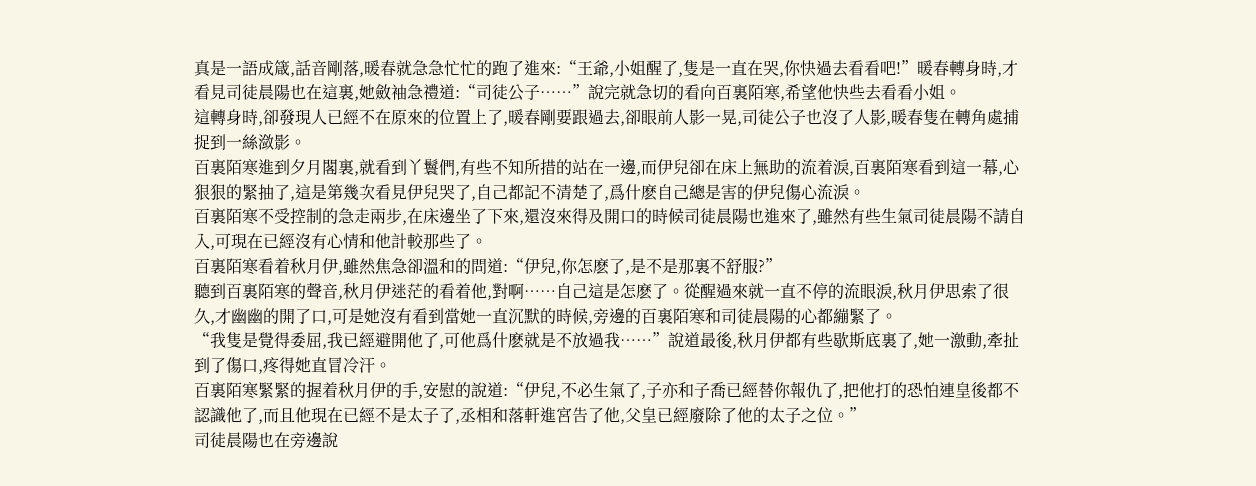真是一語成箴,話音剛落,暖春就急急忙忙的跑了進來:“王爺,小姐醒了,隻是一直在哭,你快過去看看吧!”暖春轉身時,才看見司徒晨陽也在這裏,她斂袖急禮道:“司徒公子……”說完就急切的看向百裏陌寒,希望他快些去看看小姐。
這轉身時,卻發現人已經不在原來的位置上了,暖春剛要跟過去,卻眼前人影一晃,司徒公子也沒了人影,暖春隻在轉角處捕捉到一絲潋影。
百裏陌寒進到夕月閣裏,就看到丫鬟們,有些不知所措的站在一邊,而伊兒卻在床上無助的流着淚,百裏陌寒看到這一幕,心狠狠的緊抽了,這是第幾次看見伊兒哭了,自己都記不清楚了,爲什麽自己總是害的伊兒傷心流淚。
百裏陌寒不受控制的急走兩步,在床邊坐了下來,還沒來得及開口的時候司徒晨陽也進來了,雖然有些生氣司徒晨陽不請自入,可現在已經沒有心情和他計較那些了。
百裏陌寒看着秋月伊,雖然焦急卻溫和的問道:“伊兒,你怎麽了,是不是那裏不舒服?”
聽到百裏陌寒的聲音,秋月伊迷茫的看着他,對啊……自己這是怎麽了。從醒過來就一直不停的流眼淚,秋月伊思索了很久,才幽幽的開了口,可是她沒有看到當她一直沉默的時候,旁邊的百裏陌寒和司徒晨陽的心都繃緊了。
“我隻是覺得委屈,我已經避開他了,可他爲什麽就是不放過我……”說道最後,秋月伊都有些歇斯底裏了,她一激動,牽扯到了傷口,疼得她直冒冷汗。
百裏陌寒緊緊的握着秋月伊的手,安慰的說道:“伊兒,不必生氣了,子亦和子喬已經替你報仇了,把他打的恐怕連皇後都不認識他了,而且他現在已經不是太子了,丞相和落軒進宮告了他,父皇已經廢除了他的太子之位。”
司徒晨陽也在旁邊說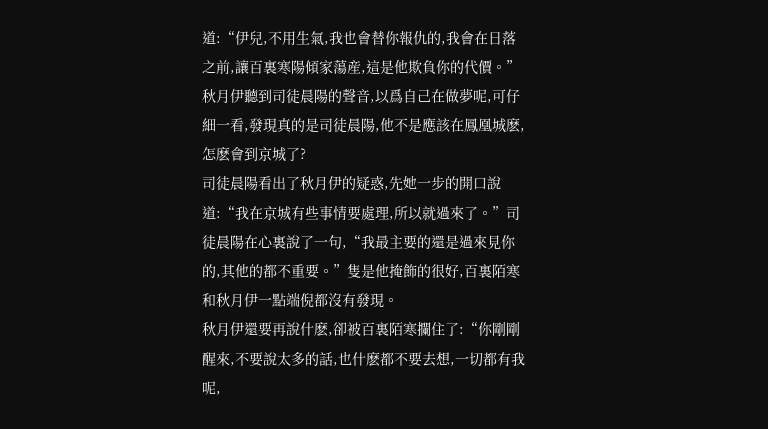道:“伊兒,不用生氣,我也會替你報仇的,我會在日落之前,讓百裏寒陽傾家蕩産,這是他欺負你的代價。”
秋月伊聽到司徒晨陽的聲音,以爲自己在做夢呢,可仔細一看,發現真的是司徒晨陽,他不是應該在鳳凰城麽,怎麽會到京城了?
司徒晨陽看出了秋月伊的疑惑,先她一步的開口說道:“我在京城有些事情要處理,所以就過來了。”司徒晨陽在心裏說了一句,“我最主要的還是過來見你的,其他的都不重要。”隻是他掩飾的很好,百裏陌寒和秋月伊一點端倪都沒有發現。
秋月伊還要再說什麽,卻被百裏陌寒攔住了:“你剛剛醒來,不要說太多的話,也什麽都不要去想,一切都有我呢,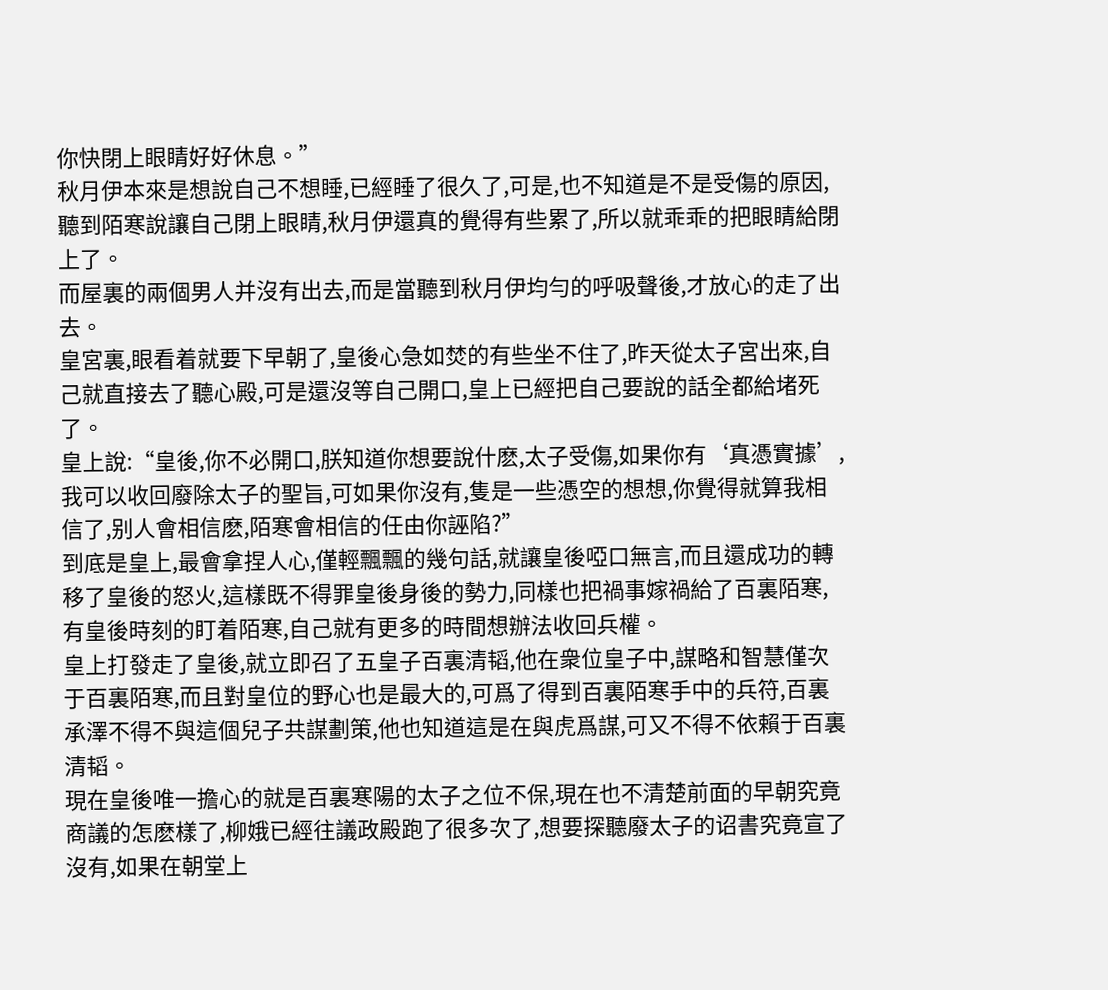你快閉上眼睛好好休息。”
秋月伊本來是想說自己不想睡,已經睡了很久了,可是,也不知道是不是受傷的原因,聽到陌寒說讓自己閉上眼睛,秋月伊還真的覺得有些累了,所以就乖乖的把眼睛給閉上了。
而屋裏的兩個男人并沒有出去,而是當聽到秋月伊均勻的呼吸聲後,才放心的走了出去。
皇宮裏,眼看着就要下早朝了,皇後心急如焚的有些坐不住了,昨天從太子宮出來,自己就直接去了聽心殿,可是還沒等自己開口,皇上已經把自己要說的話全都給堵死了。
皇上說:“皇後,你不必開口,朕知道你想要說什麽,太子受傷,如果你有‘真憑實據’,我可以收回廢除太子的聖旨,可如果你沒有,隻是一些憑空的想想,你覺得就算我相信了,别人會相信麽,陌寒會相信的任由你誣陷?”
到底是皇上,最會拿捏人心,僅輕飄飄的幾句話,就讓皇後啞口無言,而且還成功的轉移了皇後的怒火,這樣既不得罪皇後身後的勢力,同樣也把禍事嫁禍給了百裏陌寒,有皇後時刻的盯着陌寒,自己就有更多的時間想辦法收回兵權。
皇上打發走了皇後,就立即召了五皇子百裏清韬,他在衆位皇子中,謀略和智慧僅次于百裏陌寒,而且對皇位的野心也是最大的,可爲了得到百裏陌寒手中的兵符,百裏承澤不得不與這個兒子共謀劃策,他也知道這是在與虎爲謀,可又不得不依賴于百裏清韬。
現在皇後唯一擔心的就是百裏寒陽的太子之位不保,現在也不清楚前面的早朝究竟商議的怎麽樣了,柳娥已經往議政殿跑了很多次了,想要探聽廢太子的诏書究竟宣了沒有,如果在朝堂上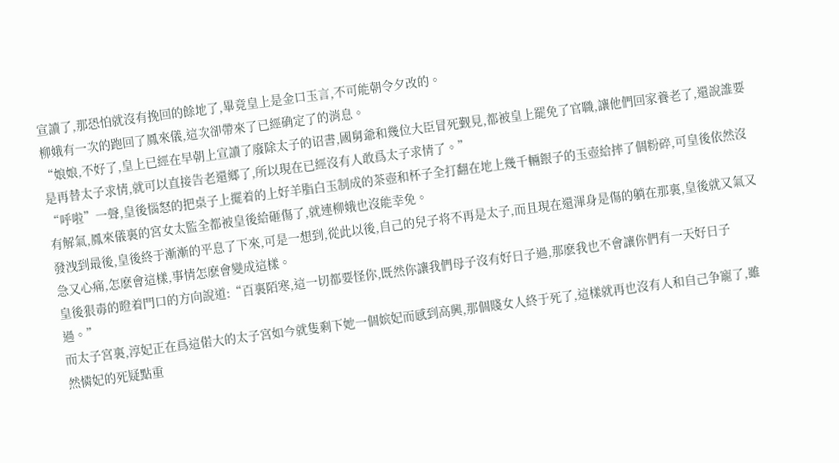宣讀了,那恐怕就沒有挽回的餘地了,畢竟皇上是金口玉言,不可能朝令夕改的。
柳娥有一次的跑回了鳳來儀,這次卻帶來了已經确定了的消息。
“娘娘,不好了,皇上已經在早朝上宣讀了廢除太子的诏書,國舅爺和幾位大臣冒死觐見,都被皇上罷免了官職,讓他們回家養老了,還說誰要是再替太子求情,就可以直接告老還鄉了,所以現在已經沒有人敢爲太子求情了。”
“呼啦”一聲,皇後惱怒的把桌子上擺着的上好羊脂白玉制成的茶壺和杯子全打翻在地上幾千輛銀子的玉壺給摔了個粉碎,可皇後依然沒有解氣,鳳來儀裏的宮女太監全都被皇後給砸傷了,就連柳娥也沒能幸免。
發洩到最後,皇後終于漸漸的平息了下來,可是一想到,從此以後,自己的兒子将不再是太子,而且現在還渾身是傷的躺在那裏,皇後就又氣又急又心痛,怎麽會這樣,事情怎麽會變成這樣。
皇後狠毒的瞪着門口的方向說道:“百裏陌寒,這一切都要怪你,既然你讓我們母子沒有好日子過,那麽我也不會讓你們有一天好日子過。”
而太子宮裏,淳妃正在爲這偌大的太子宮如今就隻剩下她一個嫔妃而感到高興,那個賤女人終于死了,這樣就再也沒有人和自己争寵了,雖然憐妃的死疑點重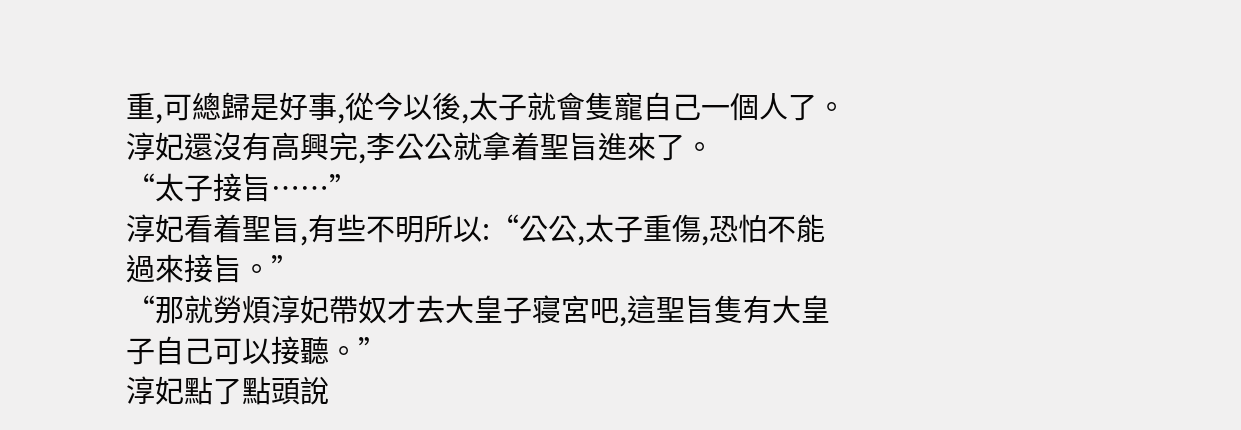重,可總歸是好事,從今以後,太子就會隻寵自己一個人了。
淳妃還沒有高興完,李公公就拿着聖旨進來了。
“太子接旨……”
淳妃看着聖旨,有些不明所以:“公公,太子重傷,恐怕不能過來接旨。”
“那就勞煩淳妃帶奴才去大皇子寝宮吧,這聖旨隻有大皇子自己可以接聽。”
淳妃點了點頭說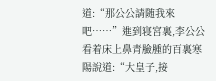道:“那公公請随我來吧……”進到寝宮裏,李公公看着床上鼻青臉腫的百裏寒陽說道:“大皇子,接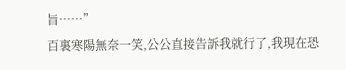旨……”
百裏寒陽無奈一笑,公公直接告訴我就行了,我現在恐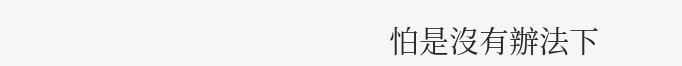怕是沒有辦法下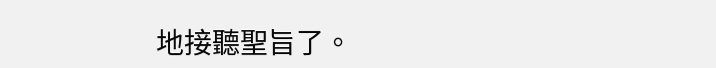地接聽聖旨了。